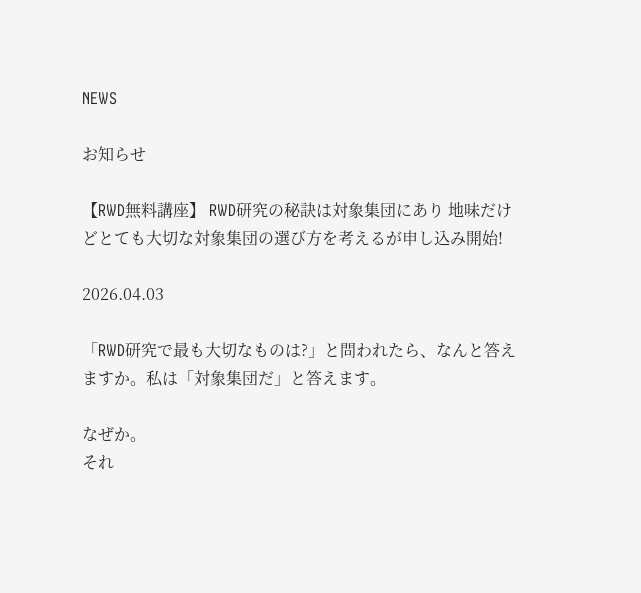NEWS

お知らせ

【RWD無料講座】 RWD研究の秘訣は対象集団にあり 地味だけどとても大切な対象集団の選び方を考えるが申し込み開始!

2026.04.03

「RWD研究で最も大切なものは?」と問われたら、なんと答えますか。私は「対象集団だ」と答えます。

なぜか。
それ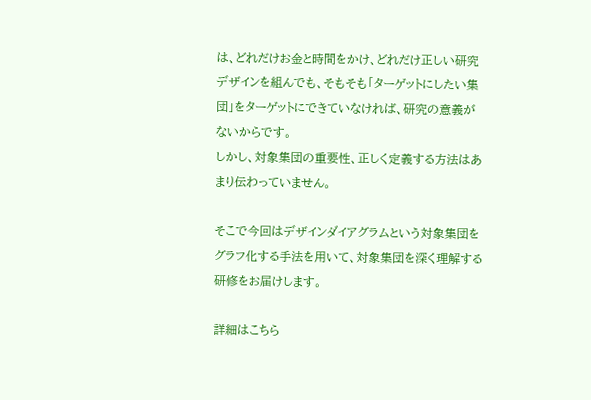は、どれだけお金と時間をかけ、どれだけ正しい研究デザインを組んでも、そもそも「ターゲットにしたい集団」をターゲットにできていなければ、研究の意義がないからです。
しかし、対象集団の重要性、正しく定義する方法はあまり伝わっていません。

そこで今回はデザインダイアグラムという対象集団をグラフ化する手法を用いて、対象集団を深く理解する研修をお届けします。

詳細はこちら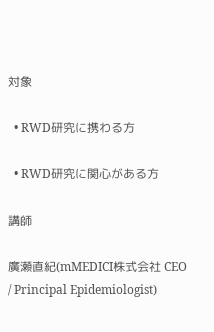対象

  • RWD研究に携わる方

  • RWD研究に関心がある方

講師

廣瀬直紀(mMEDICI株式会社 CEO / Principal Epidemiologist)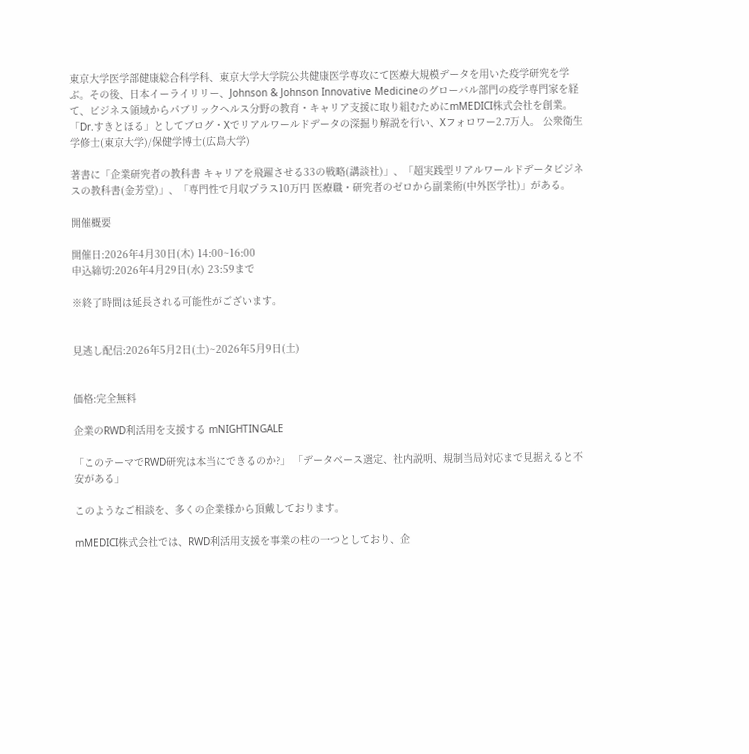東京大学医学部健康総合科学科、東京大学大学院公共健康医学専攻にて医療大規模データを用いた疫学研究を学ぶ。その後、日本イーライリリー、Johnson & Johnson Innovative Medicineのグローバル部門の疫学専門家を経て、ビジネス領域からパブリックヘルス分野の教育・キャリア支援に取り組むためにmMEDICI株式会社を創業。「Dr.すきとほる」としてブログ・Xでリアルワールドデータの深掘り解説を行い、Xフォロワー2.7万人。 公衆衛生学修士(東京大学)/保健学博士(広島大学)

著書に「企業研究者の教科書 キャリアを飛躍させる33の戦略(講談社)」、「超実践型リアルワールドデータビジネスの教科書(金芳堂)」、「専門性で月収プラス10万円 医療職・研究者のゼロから副業術(中外医学社)」がある。

開催概要

開催日:2026年4月30日(木) 14:00~16:00
申込締切:2026年4月29日(水) 23:59まで

※終了時間は延長される可能性がございます。


見逃し配信:2026年5月2日(土)~2026年5月9日(土)


価格:完全無料

企業のRWD利活用を支援する mNIGHTINGALE

「このテーマでRWD研究は本当にできるのか?」 「データベース選定、社内説明、規制当局対応まで見据えると不安がある」

このようなご相談を、多くの企業様から頂戴しております。

mMEDICI株式会社では、RWD利活用支援を事業の柱の一つとしており、企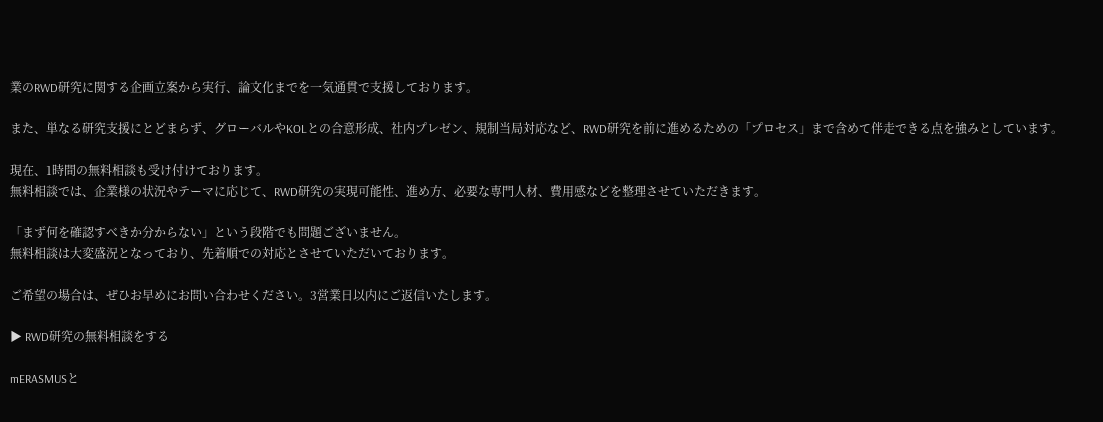業のRWD研究に関する企画立案から実行、論文化までを一気通貫で支援しております。

また、単なる研究支援にとどまらず、グローバルやKOLとの合意形成、社内プレゼン、規制当局対応など、RWD研究を前に進めるための「プロセス」まで含めて伴走できる点を強みとしています。

現在、1時間の無料相談も受け付けております。
無料相談では、企業様の状況やテーマに応じて、RWD研究の実現可能性、進め方、必要な専門人材、費用感などを整理させていただきます。

「まず何を確認すべきか分からない」という段階でも問題ございません。
無料相談は大変盛況となっており、先着順での対応とさせていただいております。

ご希望の場合は、ぜひお早めにお問い合わせください。3営業日以内にご返信いたします。

▶ RWD研究の無料相談をする

mERASMUSと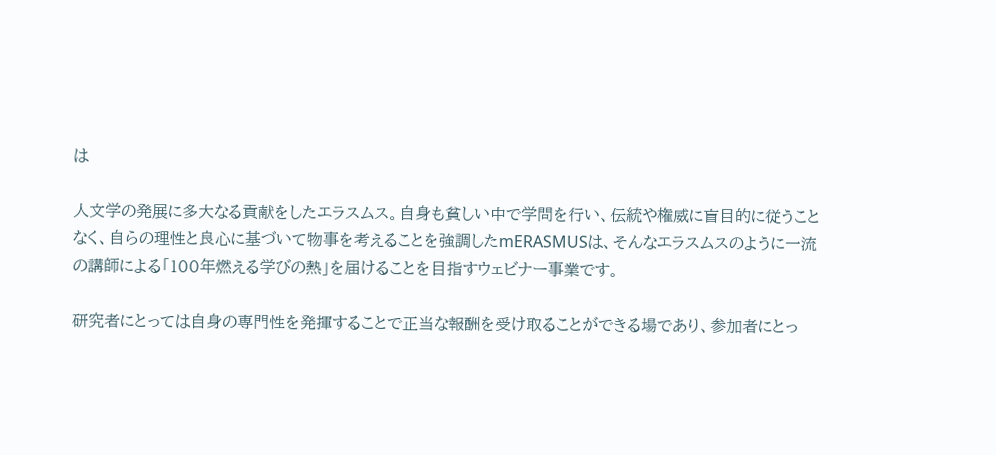は

人文学の発展に多大なる貢献をしたエラスムス。自身も貧しい中で学問を行い、伝統や権威に盲目的に従うことなく、自らの理性と良心に基づいて物事を考えることを強調したmERASMUSは、そんなエラスムスのように一流の講師による「100年燃える学びの熱」を届けることを目指すウェビナー事業です。

研究者にとっては自身の専門性を発揮することで正当な報酬を受け取ることができる場であり、参加者にとっ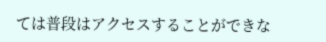ては普段はアクセスすることができな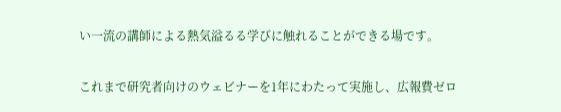い一流の講師による熱気溢るる学びに触れることができる場です。

これまで研究者向けのウェビナーを1年にわたって実施し、広報費ゼロ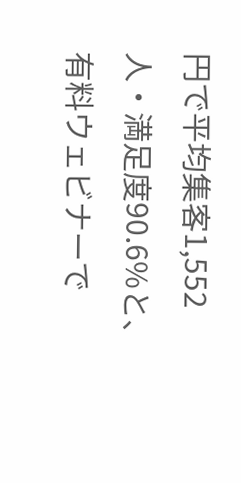円で平均集客1,552人・満足度90.6%と、有料ウェビナーで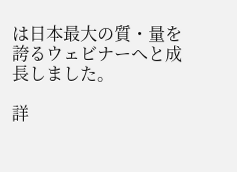は日本最大の質・量を誇るウェビナーへと成長しました。

詳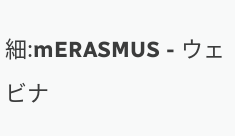細:mERASMUS - ウェビナ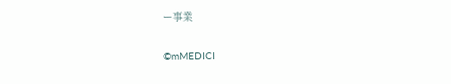ー事業

©mMEDICI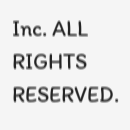Inc. ALL RIGHTS RESERVED.